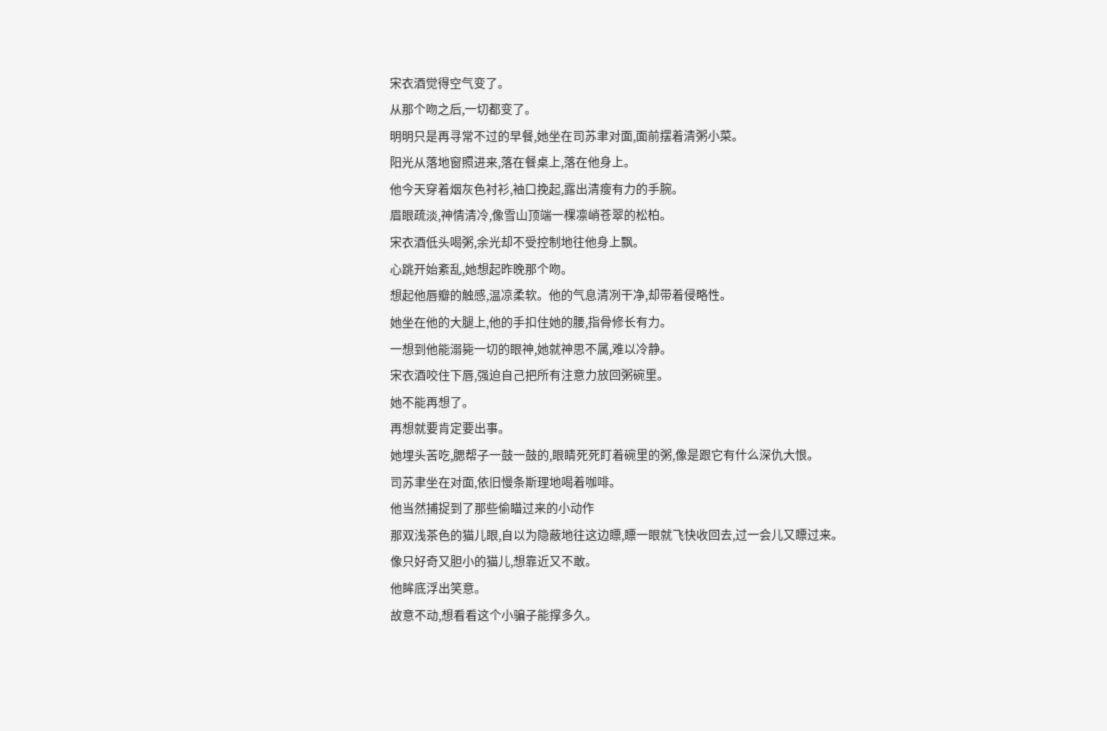宋衣酒觉得空气变了。
从那个吻之后,一切都变了。
明明只是再寻常不过的早餐,她坐在司苏聿对面,面前摆着清粥小菜。
阳光从落地窗照进来,落在餐桌上,落在他身上。
他今天穿着烟灰色衬衫,袖口挽起,露出清瘦有力的手腕。
眉眼疏淡,神情清冷,像雪山顶端一棵凛峭苍翠的松柏。
宋衣酒低头喝粥,余光却不受控制地往他身上飘。
心跳开始紊乱,她想起昨晚那个吻。
想起他唇瓣的触感,温凉柔软。他的气息清冽干净,却带着侵略性。
她坐在他的大腿上,他的手扣住她的腰,指骨修长有力。
一想到他能溺毙一切的眼神,她就神思不属,难以冷静。
宋衣酒咬住下唇,强迫自己把所有注意力放回粥碗里。
她不能再想了。
再想就要肯定要出事。
她埋头苦吃,腮帮子一鼓一鼓的,眼睛死死盯着碗里的粥,像是跟它有什么深仇大恨。
司苏聿坐在对面,依旧慢条斯理地喝着咖啡。
他当然捕捉到了那些偷瞄过来的小动作
那双浅茶色的猫儿眼,自以为隐蔽地往这边瞟,瞟一眼就飞快收回去,过一会儿又瞟过来。
像只好奇又胆小的猫儿,想靠近又不敢。
他眸底浮出笑意。
故意不动,想看看这个小骗子能撑多久。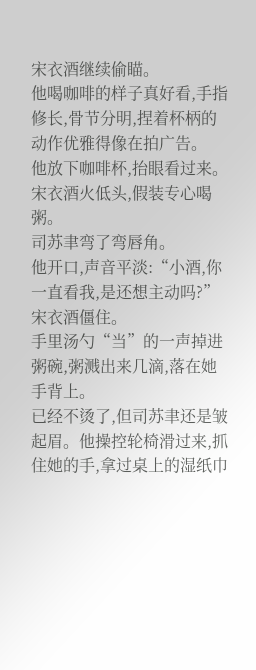宋衣酒继续偷瞄。
他喝咖啡的样子真好看,手指修长,骨节分明,捏着杯柄的动作优雅得像在拍广告。
他放下咖啡杯,抬眼看过来。
宋衣酒火低头,假装专心喝粥。
司苏聿弯了弯唇角。
他开口,声音平淡:“小酒,你一直看我,是还想主动吗?”
宋衣酒僵住。
手里汤勺“当”的一声掉进粥碗,粥溅出来几滴,落在她手背上。
已经不烫了,但司苏聿还是皱起眉。他操控轮椅滑过来,抓住她的手,拿过桌上的湿纸巾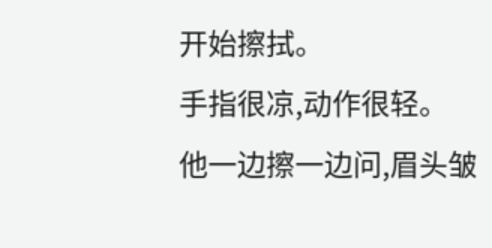开始擦拭。
手指很凉,动作很轻。
他一边擦一边问,眉头皱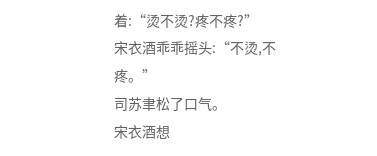着:“烫不烫?疼不疼?”
宋衣酒乖乖摇头:“不烫,不疼。”
司苏聿松了口气。
宋衣酒想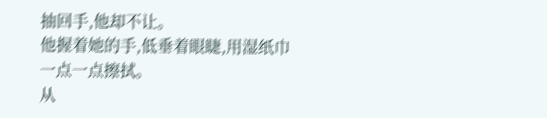抽回手,他却不让。
他握着她的手,低垂着眼睫,用湿纸巾一点一点擦拭。
从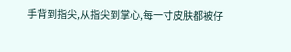手背到指尖,从指尖到掌心,每一寸皮肤都被仔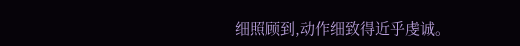细照顾到,动作细致得近乎虔诚。